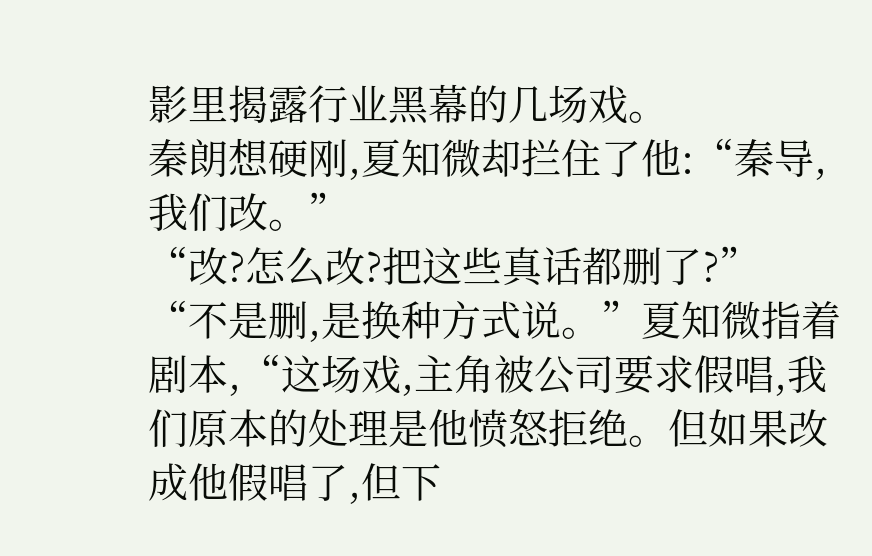影里揭露行业黑幕的几场戏。
秦朗想硬刚,夏知微却拦住了他:“秦导,我们改。”
“改?怎么改?把这些真话都删了?”
“不是删,是换种方式说。”夏知微指着剧本,“这场戏,主角被公司要求假唱,我们原本的处理是他愤怒拒绝。但如果改成他假唱了,但下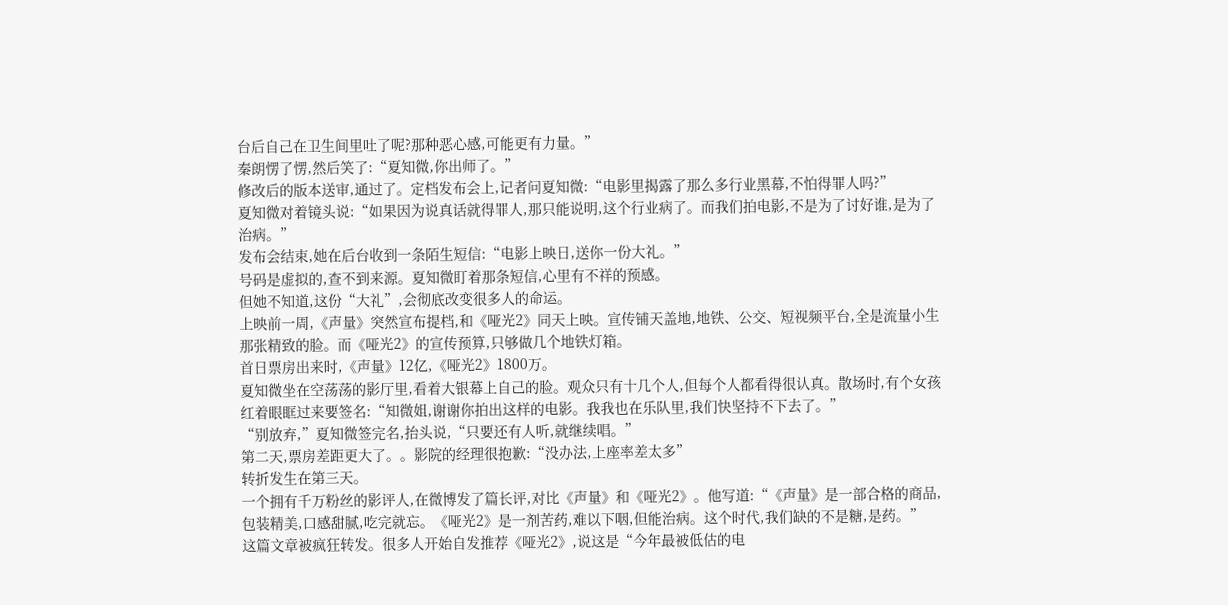台后自己在卫生间里吐了呢?那种恶心感,可能更有力量。”
秦朗愣了愣,然后笑了:“夏知微,你出师了。”
修改后的版本送审,通过了。定档发布会上,记者问夏知微:“电影里揭露了那么多行业黑幕,不怕得罪人吗?”
夏知微对着镜头说:“如果因为说真话就得罪人,那只能说明,这个行业病了。而我们拍电影,不是为了讨好谁,是为了治病。”
发布会结束,她在后台收到一条陌生短信:“电影上映日,送你一份大礼。”
号码是虚拟的,查不到来源。夏知微盯着那条短信,心里有不祥的预感。
但她不知道,这份“大礼”,会彻底改变很多人的命运。
上映前一周,《声量》突然宣布提档,和《哑光2》同天上映。宣传铺天盖地,地铁、公交、短视频平台,全是流量小生那张精致的脸。而《哑光2》的宣传预算,只够做几个地铁灯箱。
首日票房出来时,《声量》12亿,《哑光2》1800万。
夏知微坐在空荡荡的影厅里,看着大银幕上自己的脸。观众只有十几个人,但每个人都看得很认真。散场时,有个女孩红着眼眶过来要签名:“知微姐,谢谢你拍出这样的电影。我我也在乐队里,我们快坚持不下去了。”
“别放弃,”夏知微签完名,抬头说,“只要还有人听,就继续唱。”
第二天,票房差距更大了。。影院的经理很抱歉:“没办法,上座率差太多”
转折发生在第三天。
一个拥有千万粉丝的影评人,在微博发了篇长评,对比《声量》和《哑光2》。他写道:“《声量》是一部合格的商品,包装精美,口感甜腻,吃完就忘。《哑光2》是一剂苦药,难以下咽,但能治病。这个时代,我们缺的不是糖,是药。”
这篇文章被疯狂转发。很多人开始自发推荐《哑光2》,说这是“今年最被低估的电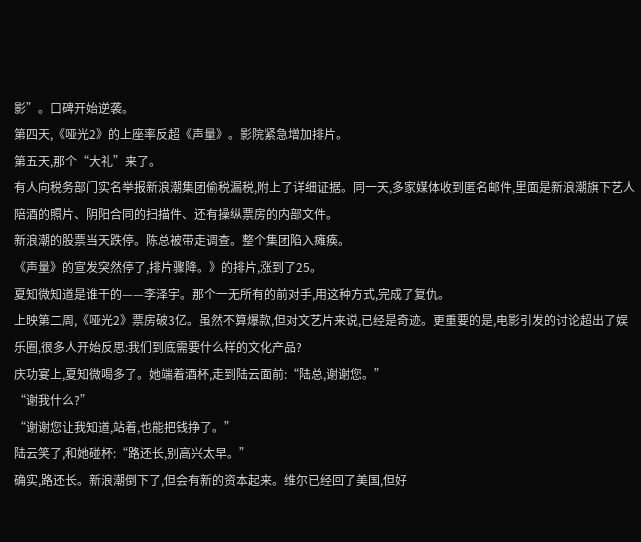影”。口碑开始逆袭。
第四天,《哑光2》的上座率反超《声量》。影院紧急增加排片。
第五天,那个“大礼”来了。
有人向税务部门实名举报新浪潮集团偷税漏税,附上了详细证据。同一天,多家媒体收到匿名邮件,里面是新浪潮旗下艺人陪酒的照片、阴阳合同的扫描件、还有操纵票房的内部文件。
新浪潮的股票当天跌停。陈总被带走调查。整个集团陷入瘫痪。
《声量》的宣发突然停了,排片骤降。》的排片,涨到了25。
夏知微知道是谁干的——李泽宇。那个一无所有的前对手,用这种方式,完成了复仇。
上映第二周,《哑光2》票房破3亿。虽然不算爆款,但对文艺片来说,已经是奇迹。更重要的是,电影引发的讨论超出了娱乐圈,很多人开始反思:我们到底需要什么样的文化产品?
庆功宴上,夏知微喝多了。她端着酒杯,走到陆云面前:“陆总,谢谢您。”
“谢我什么?”
“谢谢您让我知道,站着,也能把钱挣了。”
陆云笑了,和她碰杯:“路还长,别高兴太早。”
确实,路还长。新浪潮倒下了,但会有新的资本起来。维尔已经回了美国,但好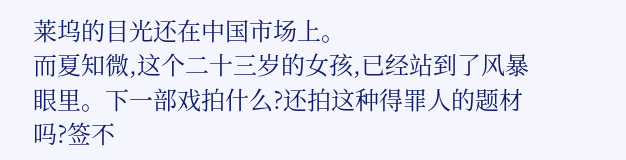莱坞的目光还在中国市场上。
而夏知微,这个二十三岁的女孩,已经站到了风暴眼里。下一部戏拍什么?还拍这种得罪人的题材吗?签不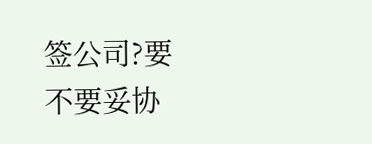签公司?要不要妥协